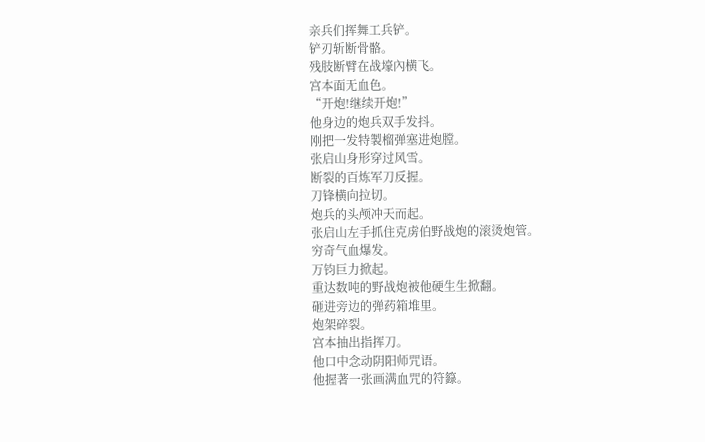亲兵们挥舞工兵铲。
铲刃斩断骨骼。
残肢断臂在战壕內横飞。
宫本面无血色。
“开炮!继续开炮!”
他身边的炮兵双手发抖。
刚把一发特製榴弹塞进炮膛。
张启山身形穿过风雪。
断裂的百炼军刀反握。
刀锋横向拉切。
炮兵的头颅冲天而起。
张启山左手抓住克虏伯野战炮的滚烫炮管。
穷奇气血爆发。
万钧巨力掀起。
重达数吨的野战炮被他硬生生掀翻。
砸进旁边的弹药箱堆里。
炮架碎裂。
宫本抽出指挥刀。
他口中念动阴阳师咒语。
他握著一张画满血咒的符籙。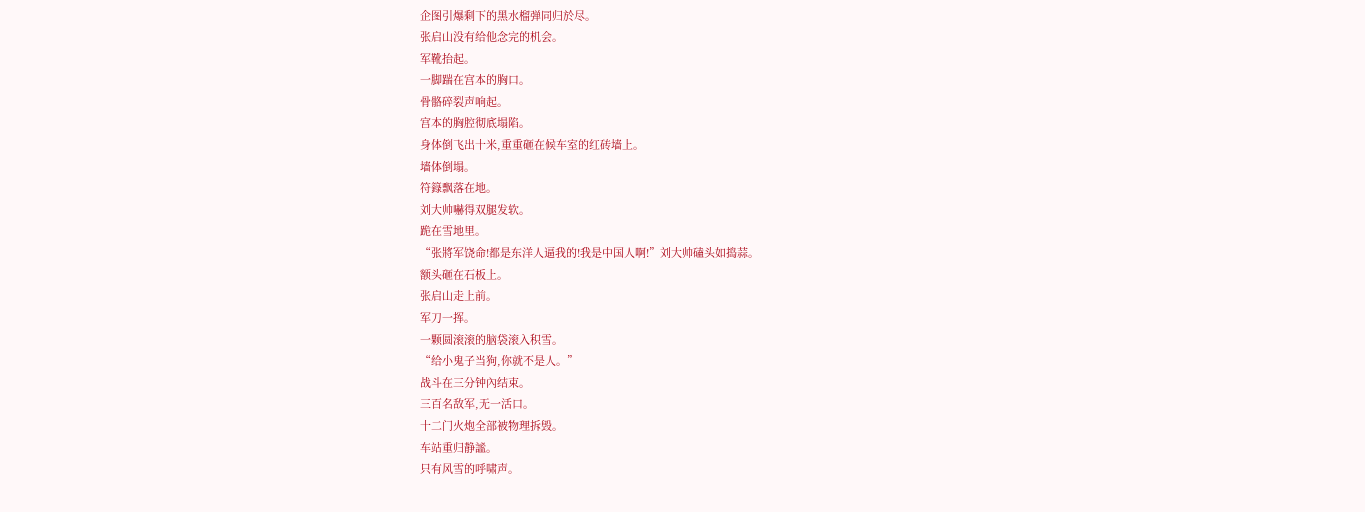企图引爆剩下的黑水榴弹同归於尽。
张启山没有给他念完的机会。
军靴抬起。
一脚踹在宫本的胸口。
骨骼碎裂声响起。
宫本的胸腔彻底塌陷。
身体倒飞出十米,重重砸在候车室的红砖墙上。
墙体倒塌。
符籙飘落在地。
刘大帅嚇得双腿发软。
跪在雪地里。
“张將军饶命!都是东洋人逼我的!我是中国人啊!”刘大帅磕头如捣蒜。
额头砸在石板上。
张启山走上前。
军刀一挥。
一颗圆滚滚的脑袋滚入积雪。
“给小鬼子当狗,你就不是人。”
战斗在三分钟內结束。
三百名敌军,无一活口。
十二门火炮全部被物理拆毁。
车站重归静謐。
只有风雪的呼啸声。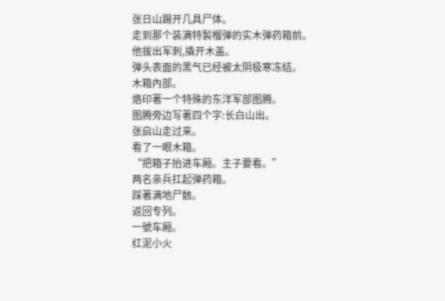张日山踢开几具尸体。
走到那个装满特製榴弹的实木弹药箱前。
他拔出军刺,撬开木盖。
弹头表面的黑气已经被太阴极寒冻结。
木箱內部。
烙印著一个特殊的东洋军部图腾。
图腾旁边写著四个字:长白山出。
张启山走过来。
看了一眼木箱。
“把箱子抬进车厢。主子要看。”
两名亲兵扛起弹药箱。
踩著满地尸骸。
返回专列。
一號车厢。
红泥小火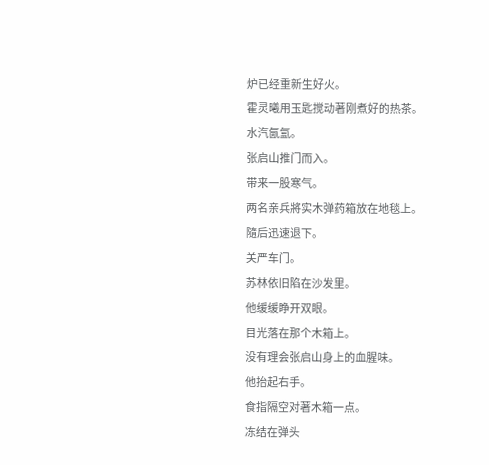炉已经重新生好火。
霍灵曦用玉匙搅动著刚煮好的热茶。
水汽氤氳。
张启山推门而入。
带来一股寒气。
两名亲兵將实木弹药箱放在地毯上。
隨后迅速退下。
关严车门。
苏林依旧陷在沙发里。
他缓缓睁开双眼。
目光落在那个木箱上。
没有理会张启山身上的血腥味。
他抬起右手。
食指隔空对著木箱一点。
冻结在弹头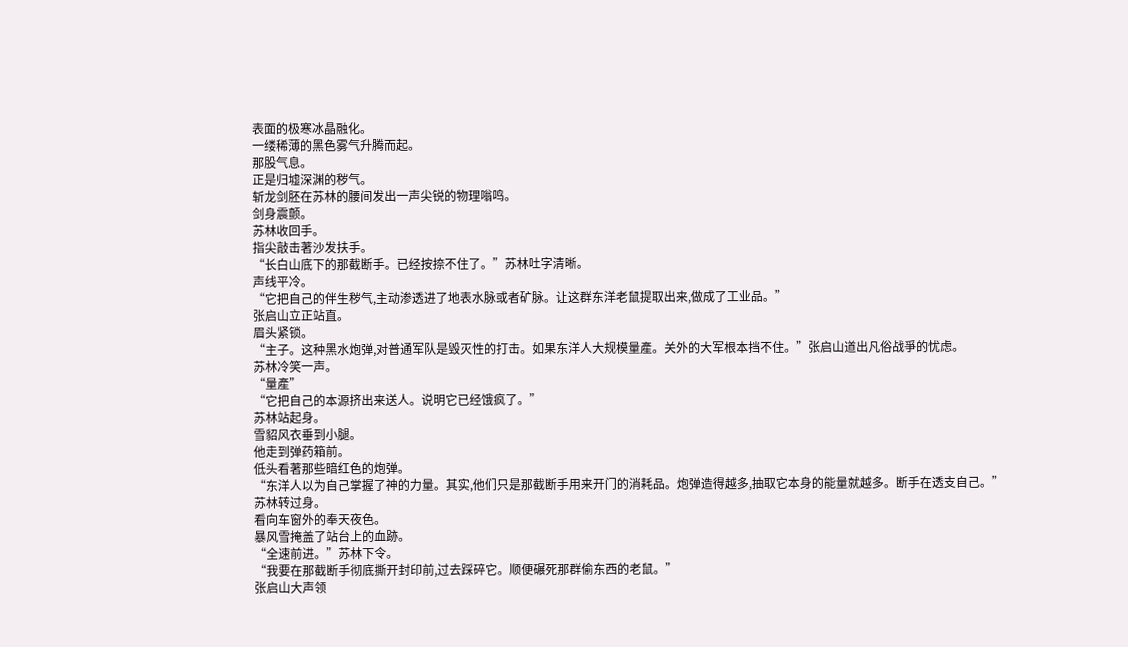表面的极寒冰晶融化。
一缕稀薄的黑色雾气升腾而起。
那股气息。
正是归墟深渊的秽气。
斩龙剑胚在苏林的腰间发出一声尖锐的物理嗡鸣。
剑身震颤。
苏林收回手。
指尖敲击著沙发扶手。
“长白山底下的那截断手。已经按捺不住了。”苏林吐字清晰。
声线平冷。
“它把自己的伴生秽气,主动渗透进了地表水脉或者矿脉。让这群东洋老鼠提取出来,做成了工业品。”
张启山立正站直。
眉头紧锁。
“主子。这种黑水炮弹,对普通军队是毁灭性的打击。如果东洋人大规模量產。关外的大军根本挡不住。”张启山道出凡俗战爭的忧虑。
苏林冷笑一声。
“量產”
“它把自己的本源挤出来送人。说明它已经饿疯了。”
苏林站起身。
雪貂风衣垂到小腿。
他走到弹药箱前。
低头看著那些暗红色的炮弹。
“东洋人以为自己掌握了神的力量。其实,他们只是那截断手用来开门的消耗品。炮弹造得越多,抽取它本身的能量就越多。断手在透支自己。”
苏林转过身。
看向车窗外的奉天夜色。
暴风雪掩盖了站台上的血跡。
“全速前进。”苏林下令。
“我要在那截断手彻底撕开封印前,过去踩碎它。顺便碾死那群偷东西的老鼠。”
张启山大声领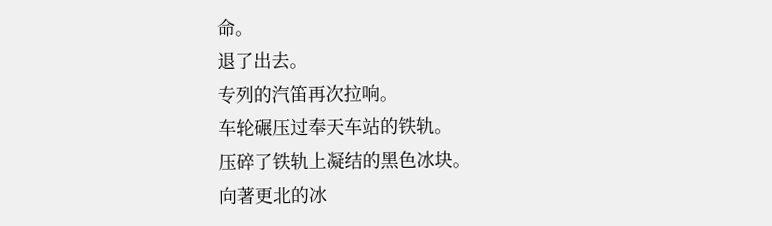命。
退了出去。
专列的汽笛再次拉响。
车轮碾压过奉天车站的铁轨。
压碎了铁轨上凝结的黑色冰块。
向著更北的冰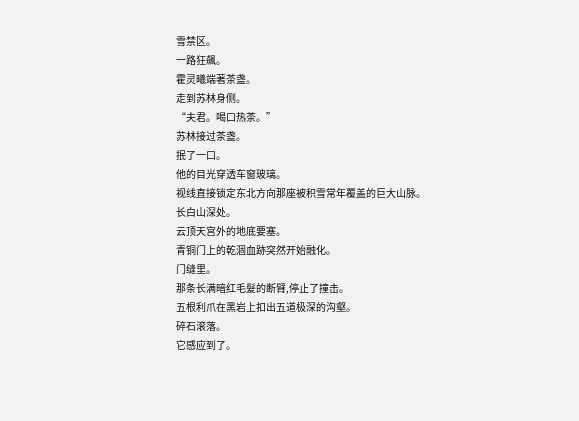雪禁区。
一路狂飆。
霍灵曦端著茶盏。
走到苏林身侧。
“夫君。喝口热茶。”
苏林接过茶盏。
抿了一口。
他的目光穿透车窗玻璃。
视线直接锁定东北方向那座被积雪常年覆盖的巨大山脉。
长白山深处。
云顶天宫外的地底要塞。
青铜门上的乾涸血跡突然开始融化。
门缝里。
那条长满暗红毛髮的断臂,停止了撞击。
五根利爪在黑岩上扣出五道极深的沟壑。
碎石滚落。
它感应到了。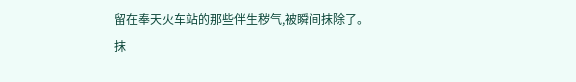留在奉天火车站的那些伴生秽气,被瞬间抹除了。
抹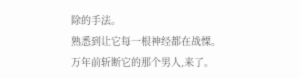除的手法。
熟悉到让它每一根神经都在战慄。
万年前斩断它的那个男人,来了。